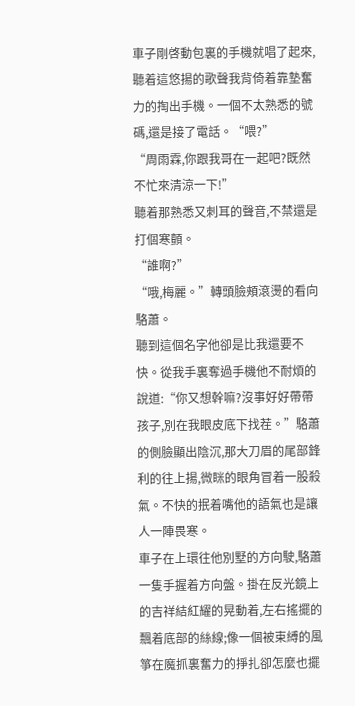車子剛啓動包裏的手機就唱了起來,聽着這悠揚的歌聲我背倚着靠墊奮力的掏出手機。一個不太熟悉的號碼,還是接了電話。“喂?”
“周雨霖,你跟我哥在一起吧?既然不忙來清涼一下!”
聽着那熟悉又刺耳的聲音,不禁還是打個寒顫。
“誰啊?”
“哦,梅麗。”轉頭臉頰滾燙的看向駱蕭。
聽到這個名字他卻是比我還要不快。從我手裏奪過手機他不耐煩的說道:“你又想幹嘛?沒事好好帶帶孩子,別在我眼皮底下找茬。”駱蕭的側臉顯出陰沉,那大刀眉的尾部鋒利的往上揚,微眯的眼角冒着一股殺氣。不快的抿着嘴他的語氣也是讓人一陣畏寒。
車子在上環往他別墅的方向駛,駱蕭一隻手握着方向盤。掛在反光鏡上的吉祥結紅耀的晃動着,左右搖擺的飄着底部的絲線;像一個被束縛的風箏在魔抓裏奮力的掙扎卻怎麼也擺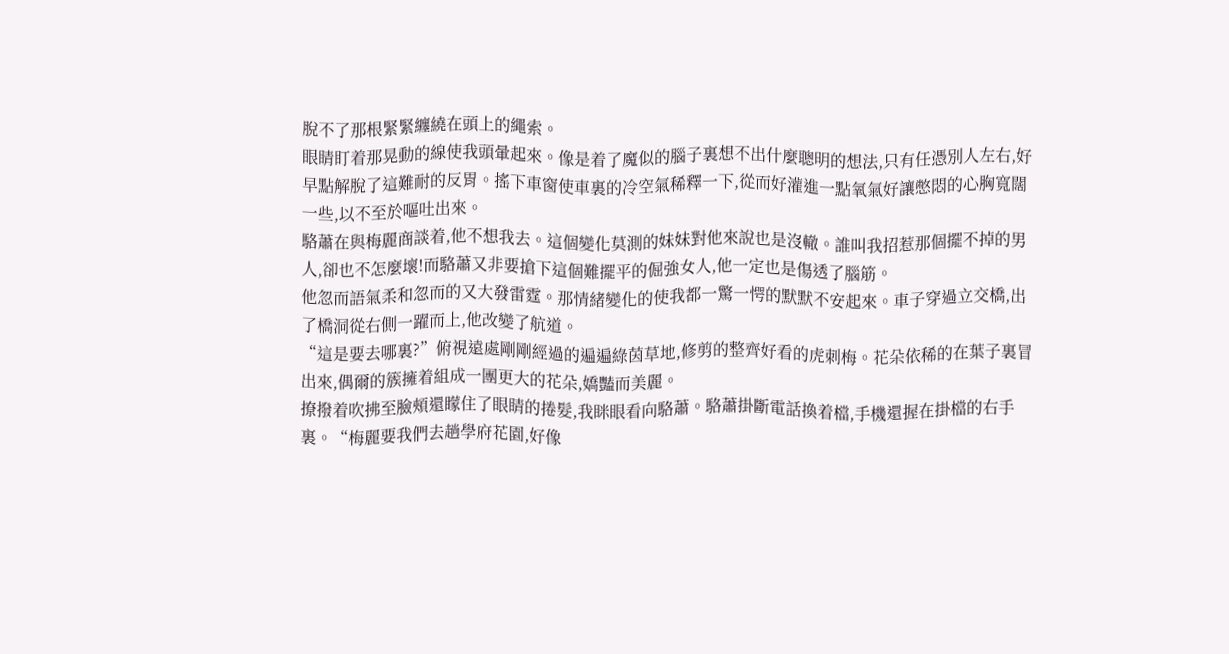脫不了那根緊緊纏繞在頭上的繩索。
眼睛盯着那晃動的線使我頭暈起來。像是着了魔似的腦子裏想不出什麼聰明的想法,只有任憑別人左右,好早點解脫了這難耐的反胃。搖下車窗使車裏的冷空氣稀釋一下,從而好灌進一點氧氣好讓憋悶的心胸寬闊一些,以不至於嘔吐出來。
駱蕭在與梅麗商談着,他不想我去。這個變化莫測的妹妹對他來說也是沒轍。誰叫我招惹那個擺不掉的男人,卻也不怎麼壞!而駱蕭又非要搶下這個難擺平的倔強女人,他一定也是傷透了腦筋。
他忽而語氣柔和忽而的又大發雷霆。那情緒變化的使我都一驚一愕的默默不安起來。車子穿過立交橋,出了橋洞從右側一躍而上,他改變了航道。
“這是要去哪裏?”俯視遠處剛剛經過的遍遍綠茵草地,修剪的整齊好看的虎刺梅。花朵依稀的在葉子裏冒出來,偶爾的簇擁着組成一團更大的花朵,嬌豔而美麗。
撩撥着吹拂至臉頰還矇住了眼睛的捲髮,我眯眼看向駱蕭。駱蕭掛斷電話換着檔,手機還握在掛檔的右手裏。“梅麗要我們去趟學府花園,好像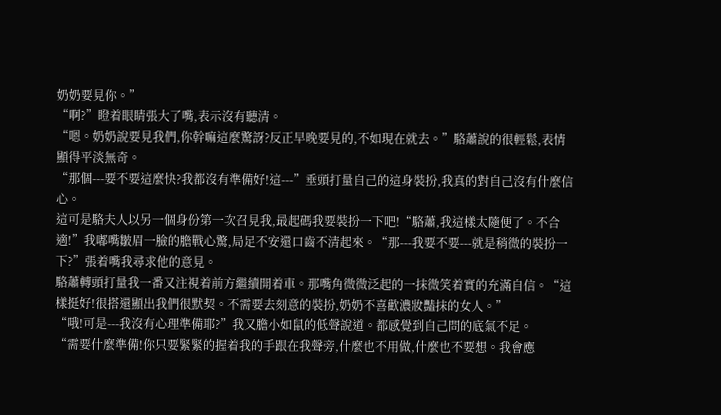奶奶要見你。”
“啊?”瞪着眼睛張大了嘴,表示沒有聽清。
“嗯。奶奶說要見我們,你幹嘛這麼驚訝?反正早晚要見的,不如現在就去。”駱蕭說的很輕鬆,表情顯得平淡無奇。
“那個---要不要這麼快?我都沒有準備好!這---”垂頭打量自己的這身裝扮,我真的對自己沒有什麼信心。
這可是駱夫人以另一個身份第一次召見我,最起碼我要裝扮一下吧!“駱蕭,我這樣太隨便了。不合適!”我嘟嘴皺眉一臉的膽戰心驚,局足不安還口齒不清起來。“那---我要不要---就是稍微的裝扮一下?”張着嘴我尋求他的意見。
駱蕭轉頭打量我一番又注視着前方繼續開着車。那嘴角微微泛起的一抹微笑着實的充滿自信。“這樣挺好!很搭還顯出我們很默契。不需要去刻意的裝扮,奶奶不喜歡濃妝豔抹的女人。”
“哦!可是---我沒有心理準備耶?”我又膽小如鼠的低聲說道。都感覺到自己問的底氣不足。
“需要什麼準備!你只要緊緊的握着我的手跟在我聲旁,什麼也不用做,什麼也不要想。我會應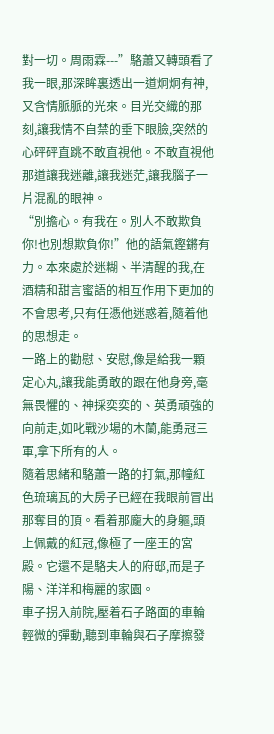對一切。周雨霖---”駱蕭又轉頭看了我一眼,那深眸裏透出一道炯炯有神,又含情脈脈的光來。目光交織的那刻,讓我情不自禁的垂下眼臉,突然的心砰砰直跳不敢直視他。不敢直視他那道讓我迷離,讓我迷茫,讓我腦子一片混亂的眼神。
“別擔心。有我在。別人不敢欺負你!也別想欺負你!”他的語氣鏗鏘有力。本來處於迷糊、半清醒的我,在酒精和甜言蜜語的相互作用下更加的不會思考,只有任憑他迷惑着,隨着他的思想走。
一路上的勸慰、安慰,像是給我一顆定心丸,讓我能勇敢的跟在他身旁,毫無畏懼的、神採奕奕的、英勇頑強的向前走,如叱戰沙場的木蘭,能勇冠三軍,拿下所有的人。
隨着思緒和駱蕭一路的打氣,那幢紅色琉璃瓦的大房子已經在我眼前冒出那奪目的頂。看着那龐大的身軀,頭上佩戴的紅冠,像極了一座王的宮殿。它還不是駱夫人的府邸,而是子陽、洋洋和梅麗的家園。
車子拐入前院,壓着石子路面的車輪輕微的彈動,聽到車輪與石子摩擦發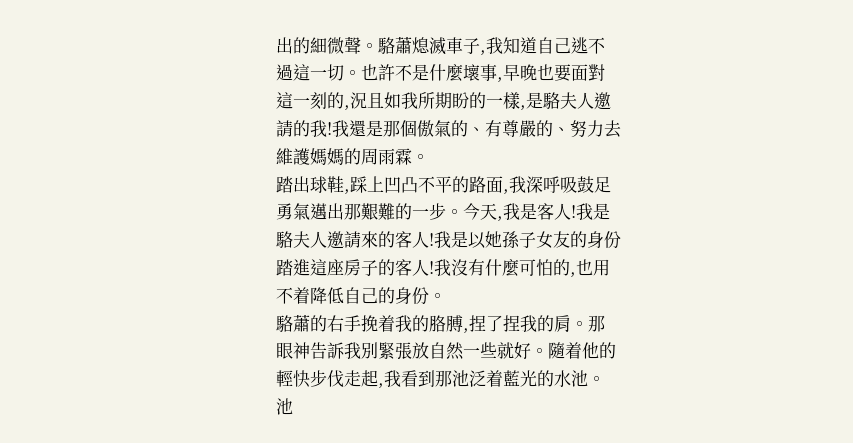出的細微聲。駱蕭熄滅車子,我知道自己逃不過這一切。也許不是什麼壞事,早晚也要面對這一刻的,況且如我所期盼的一樣,是駱夫人邀請的我!我還是那個傲氣的、有尊嚴的、努力去維護媽媽的周雨霖。
踏出球鞋,踩上凹凸不平的路面,我深呼吸鼓足勇氣邁出那艱難的一步。今天,我是客人!我是駱夫人邀請來的客人!我是以她孫子女友的身份踏進這座房子的客人!我沒有什麼可怕的,也用不着降低自己的身份。
駱蕭的右手挽着我的胳膊,捏了捏我的肩。那眼神告訴我別緊張放自然一些就好。隨着他的輕快步伐走起,我看到那池泛着藍光的水池。池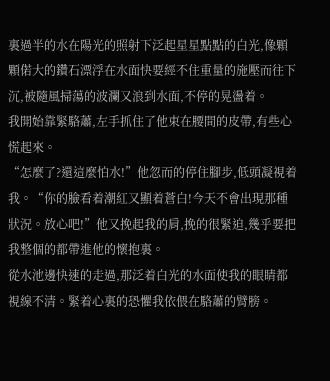裏過半的水在陽光的照射下泛起星星點點的白光,像顆顆偌大的鑽石漂浮在水面快要經不住重量的施壓而往下沉,被隨風掃蕩的波瀾又浪到水面,不停的晃盪着。
我開始靠緊駱蕭,左手抓住了他束在腰間的皮帶,有些心慌起來。
“怎麼了?還這麼怕水!”他忽而的停住腳步,低頭凝視着我。“你的臉看着潮紅又顯着蒼白!今天不會出現那種狀況。放心吧!”他又挽起我的肩,挽的很緊迫,幾乎要把我整個的都帶進他的懷抱裏。
從水池邊快速的走過,那泛着白光的水面使我的眼睛都視線不清。緊着心裏的恐懼我依偎在駱蕭的臂膀。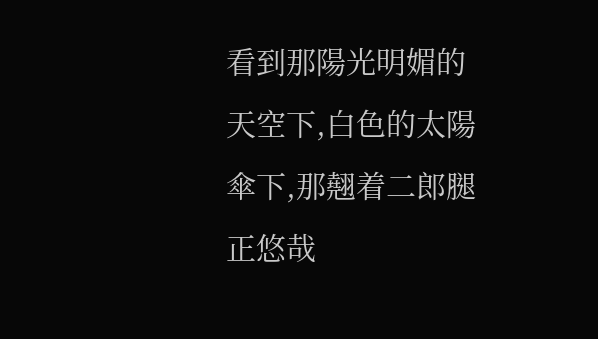看到那陽光明媚的天空下,白色的太陽傘下,那翹着二郎腿正悠哉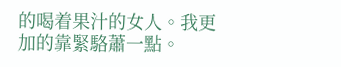的喝着果汁的女人。我更加的靠緊駱蕭一點。